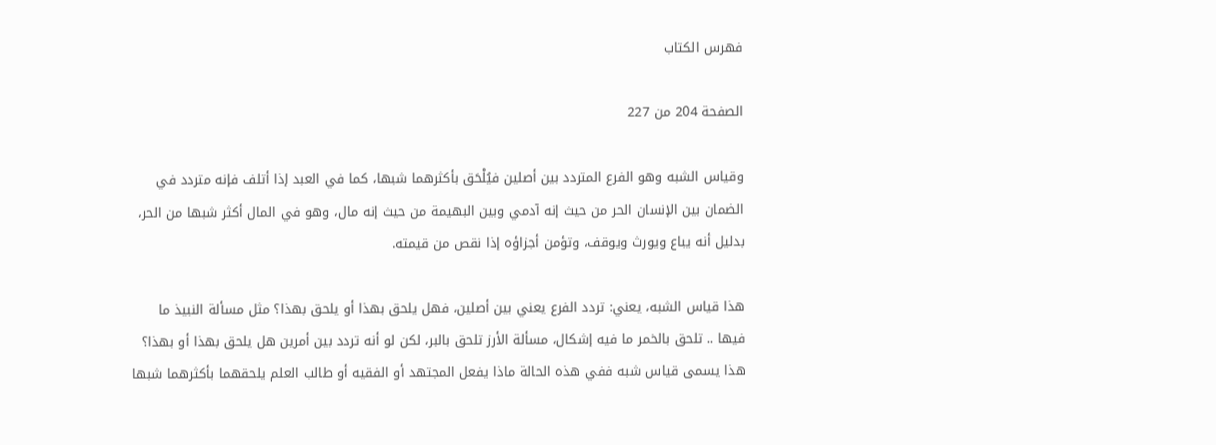فهرس الكتاب

الصفحة 204 من 227

وقياس الشبه وهو الفرع المتردد بين أصلين فيُلْحَق بأكثرهما شبها، كما في العبد إذا أتلف فإنه متردد في الضمان بين الإنسان الحر من حيث إنه آدمي وبين البهيمة من حيث إنه مال، وهو في المال أكثر شبها من الحر، بدليل أنه يباع ويورث ويوقف، وتؤمن أجزاؤه إذا نقص من قيمته.

هذا قياس الشبه، يعني: تردد الفرع يعني بين أصلين، فهل يلحق بهذا أو يلحق بهذا؟ مثل مسألة النبيذ ما فيها .. تلحق بالخمر ما فيه إشكال، مسألة الأرز تلحق بالبر، لكن لو أنه تردد بين أمرين هل يلحق بهذا أو بهذا؟ هذا يسمى قياس شبه ففي هذه الحالة ماذا يفعل المجتهد أو الفقيه أو طالب العلم يلحقهما بأكثرهما شبها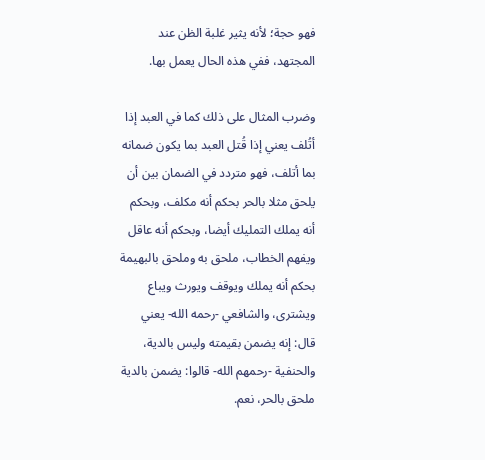فهو حجة؛ لأنه يثير غلبة الظن عند المجتهد، ففي هذه الحال يعمل بها.

وضرب المثال على ذلك كما في العبد إذا أتُلف يعني إذا قُتل العبد بما يكون ضمانه بما أتلف، فهو متردد في الضمان بين أن يلحق مثلا بالحر بحكم أنه مكلف، وبحكم أنه يملك التمليك أيضا، وبحكم أنه عاقل ويفهم الخطاب، ملحق به وملحق بالبهيمة بحكم أنه يملك ويوقف ويورث ويباع ويشترى، والشافعي -رحمه الله- يعني قال: إنه يضمن بقيمته وليس بالدية، والحنفية -رحمهم الله- قالوا: يضمن بالدية ملحق بالحر، نعم.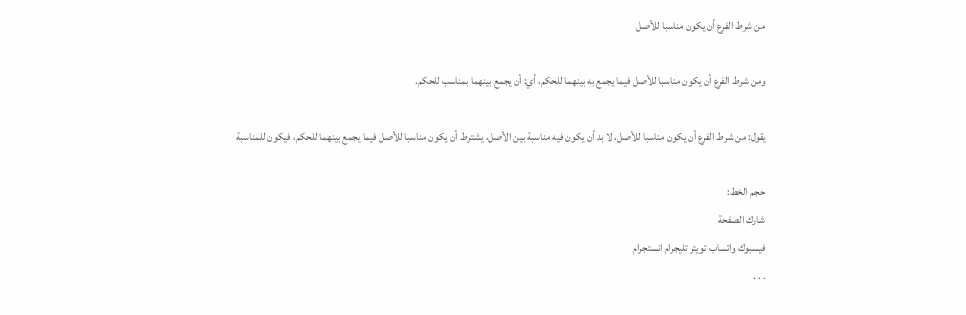من شرط الفرع أن يكون مناسبا للأصل

ومن شرط الفرع أن يكون مناسبا للأصل فيما يجمع به بينهما للحكم، أي: أن يجمع بينهما بمناسب للحكم.

يقول: من شرط الفرع أن يكون مناسبا للأصل، لا بد أن يكون فيه مناسبة بين الأصل، يشترط أن يكون مناسبا للأصل فيما يجمع بينهما للحكم، فيكون للمناسبة

حجم الخط:
شارك الصفحة
فيسبوك واتساب تويتر تليجرام انستجرام
. . .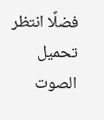فضلًا انتظر تحميل الصوت